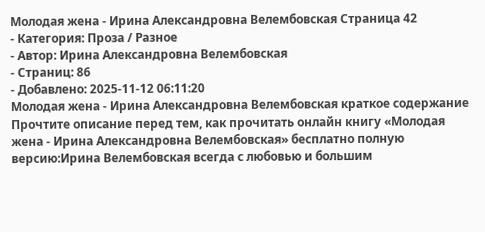Молодая жена - Ирина Александровна Велембовская Страница 42
- Категория: Проза / Разное
- Автор: Ирина Александровна Велембовская
- Страниц: 86
- Добавлено: 2025-11-12 06:11:20
Молодая жена - Ирина Александровна Велембовская краткое содержание
Прочтите описание перед тем, как прочитать онлайн книгу «Молодая жена - Ирина Александровна Велембовская» бесплатно полную версию:Ирина Велембовская всегда с любовью и большим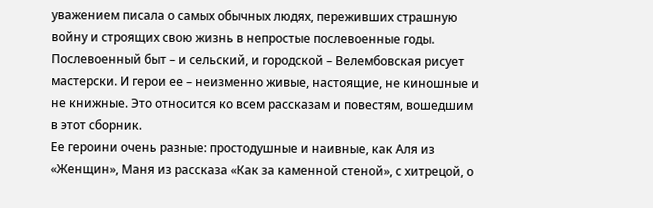уважением писала о самых обычных людях, переживших страшную войну и строящих свою жизнь в непростые послевоенные годы. Послевоенный быт – и сельский, и городской – Велембовская рисует мастерски. И герои ее – неизменно живые, настоящие, не киношные и не книжные. Это относится ко всем рассказам и повестям, вошедшим в этот сборник.
Ее героини очень разные: простодушные и наивные, как Аля из «Женщин», Маня из рассказа «Как за каменной стеной», с хитрецой, о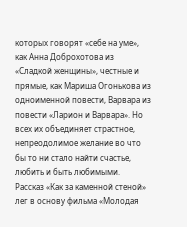которых говорят «себе на уме», как Анна Доброхотова из «Сладкой женщины», честные и прямые, как Мариша Огонькова из одноименной повести, Варвара из повести «Ларион и Варвара». Но всех их объединяет страстное, непреодолимое желание во что бы то ни стало найти счастье, любить и быть любимыми.
Рассказ «Как за каменной стеной» лег в основу фильма «Молодая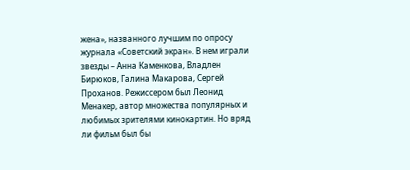жена», названного лучшим по опросу журнала «Советский экран». В нем играли звезды – Анна Каменкова, Владлен Бирюков, Галина Макарова, Сергей Проханов. Режиссером был Леонид Менакер, автор множества популярных и любимых зрителями кинокартин. Но вряд ли фильм был бы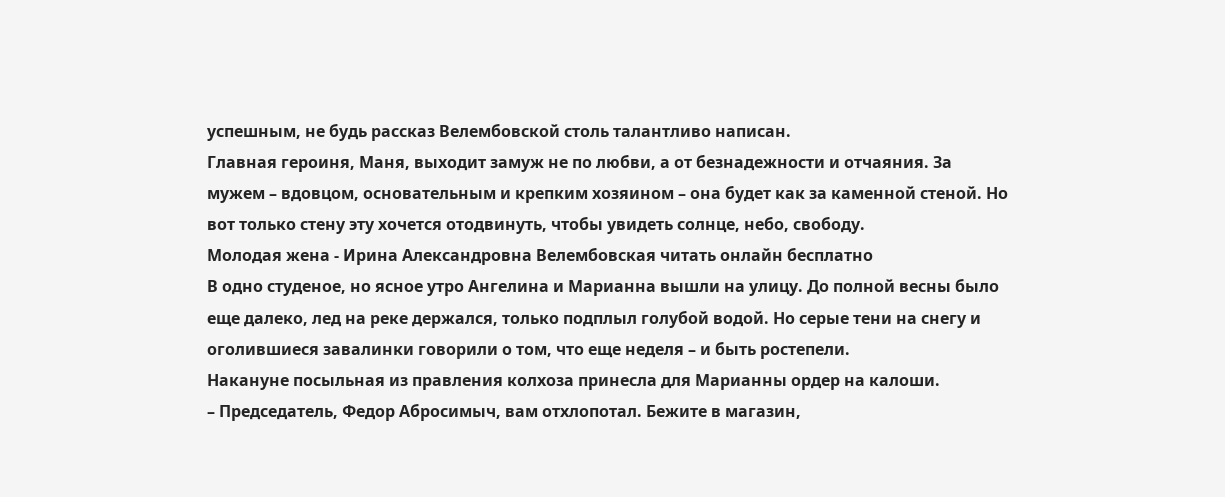успешным, не будь рассказ Велембовской столь талантливо написан.
Главная героиня, Маня, выходит замуж не по любви, а от безнадежности и отчаяния. За мужем – вдовцом, основательным и крепким хозяином – она будет как за каменной стеной. Но вот только стену эту хочется отодвинуть, чтобы увидеть солнце, небо, свободу.
Молодая жена - Ирина Александровна Велембовская читать онлайн бесплатно
В одно студеное, но ясное утро Ангелина и Марианна вышли на улицу. До полной весны было еще далеко, лед на реке держался, только подплыл голубой водой. Но серые тени на снегу и оголившиеся завалинки говорили о том, что еще неделя – и быть ростепели.
Накануне посыльная из правления колхоза принесла для Марианны ордер на калоши.
– Председатель, Федор Абросимыч, вам отхлопотал. Бежите в магазин,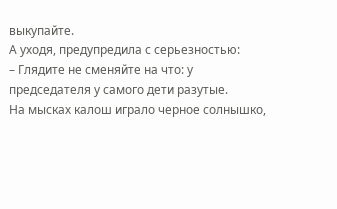выкупайте.
А уходя, предупредила с серьезностью:
– Глядите не сменяйте на что: у председателя у самого дети разутые.
На мысках калош играло черное солнышко,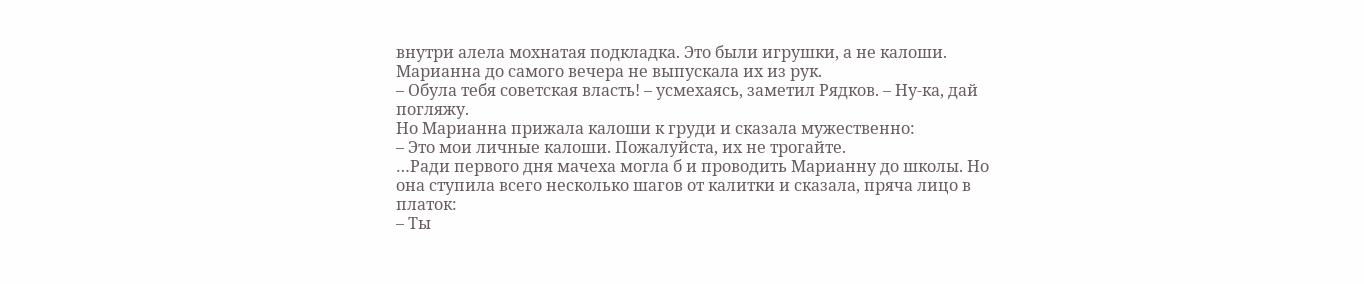внутри алела мохнатая подкладка. Это были игрушки, а не калоши. Марианна до самого вечера не выпускала их из рук.
– Обула тебя советская власть! – усмехаясь, заметил Рядков. – Ну-ка, дай погляжу.
Но Марианна прижала калоши к груди и сказала мужественно:
– Это мои личные калоши. Пожалуйста, их не трогайте.
…Ради первого дня мачеха могла б и проводить Марианну до школы. Но она ступила всего несколько шагов от калитки и сказала, пряча лицо в платок:
– Ты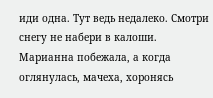иди одна. Тут ведь недалеко. Смотри снегу не набери в калоши.
Марианна побежала, а когда оглянулась, мачеха, хоронясь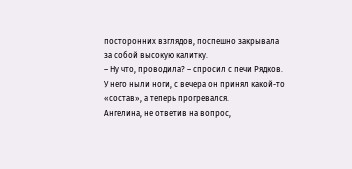посторонних взглядов, поспешно закрывала за собой высокую калитку.
– Ну что, проводила? – спросил с печи Рядков. У него ныли ноги, с вечера он принял какой-то «состав», а теперь прогревался.
Ангелина, не ответив на вопрос,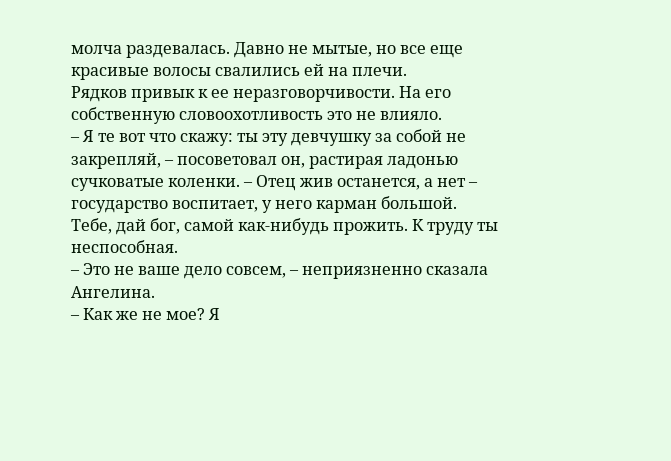молча раздевалась. Давно не мытые, но все еще красивые волосы свалились ей на плечи.
Рядков привык к ее неразговорчивости. На его собственную словоохотливость это не влияло.
– Я те вот что скажу: ты эту девчушку за собой не закрепляй, – посоветовал он, растирая ладонью сучковатые коленки. – Отец жив останется, а нет – государство воспитает, у него карман большой. Тебе, дай бог, самой как-нибудь прожить. К труду ты неспособная.
– Это не ваше дело совсем, – неприязненно сказала Ангелина.
– Как же не мое? Я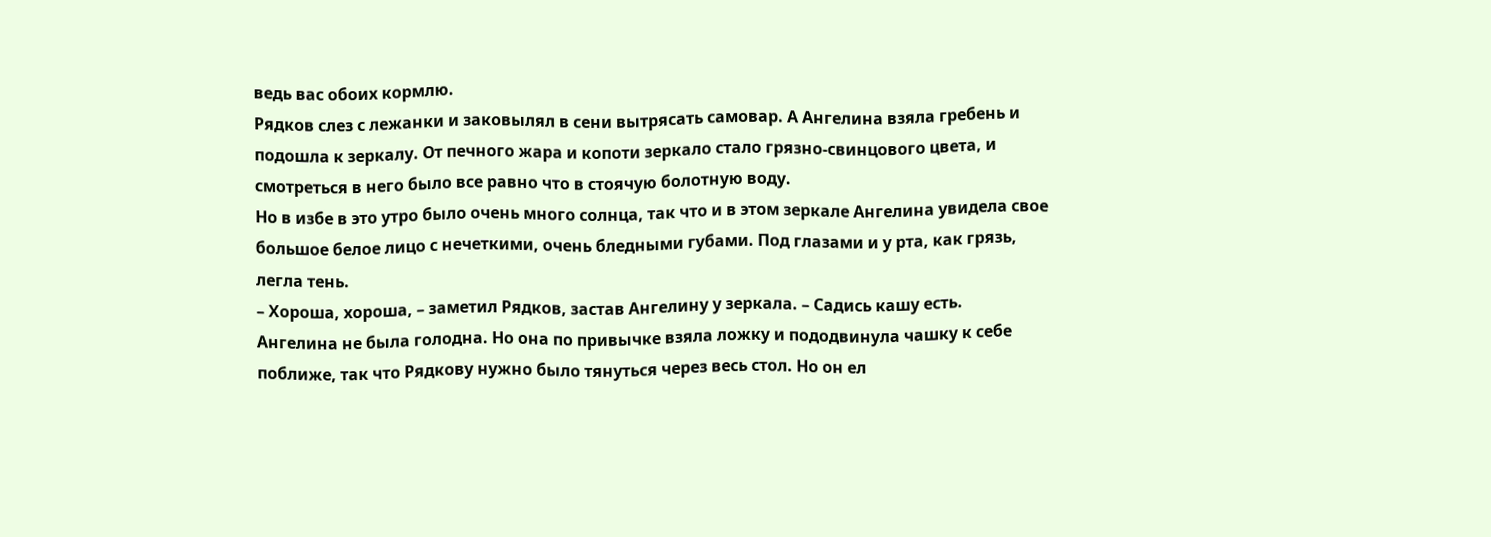ведь вас обоих кормлю.
Рядков слез с лежанки и заковылял в сени вытрясать самовар. А Ангелина взяла гребень и подошла к зеркалу. От печного жара и копоти зеркало стало грязно-свинцового цвета, и смотреться в него было все равно что в стоячую болотную воду.
Но в избе в это утро было очень много солнца, так что и в этом зеркале Ангелина увидела свое большое белое лицо с нечеткими, очень бледными губами. Под глазами и у рта, как грязь, легла тень.
– Хороша, хороша, – заметил Рядков, застав Ангелину у зеркала. – Садись кашу есть.
Ангелина не была голодна. Но она по привычке взяла ложку и пододвинула чашку к себе поближе, так что Рядкову нужно было тянуться через весь стол. Но он ел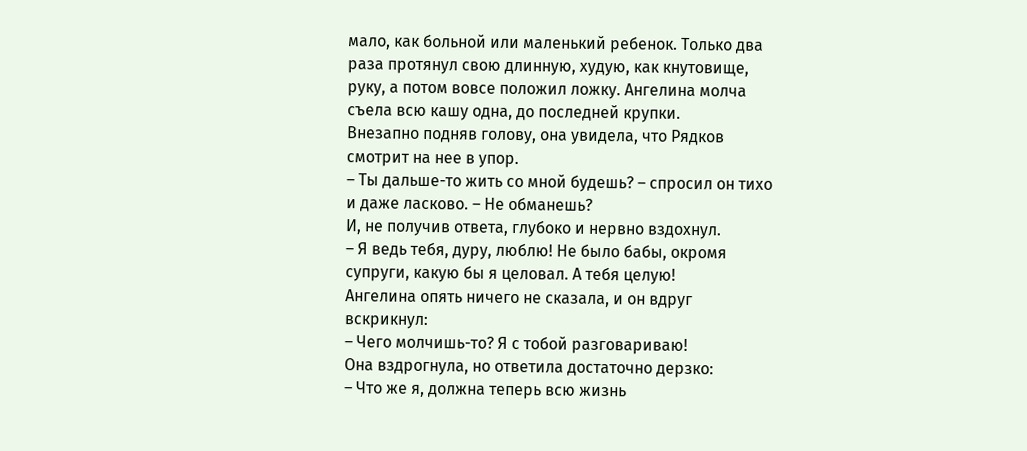мало, как больной или маленький ребенок. Только два раза протянул свою длинную, худую, как кнутовище, руку, а потом вовсе положил ложку. Ангелина молча съела всю кашу одна, до последней крупки.
Внезапно подняв голову, она увидела, что Рядков смотрит на нее в упор.
– Ты дальше-то жить со мной будешь? – спросил он тихо и даже ласково. – Не обманешь?
И, не получив ответа, глубоко и нервно вздохнул.
– Я ведь тебя, дуру, люблю! Не было бабы, окромя супруги, какую бы я целовал. А тебя целую!
Ангелина опять ничего не сказала, и он вдруг вскрикнул:
– Чего молчишь-то? Я с тобой разговариваю!
Она вздрогнула, но ответила достаточно дерзко:
– Что же я, должна теперь всю жизнь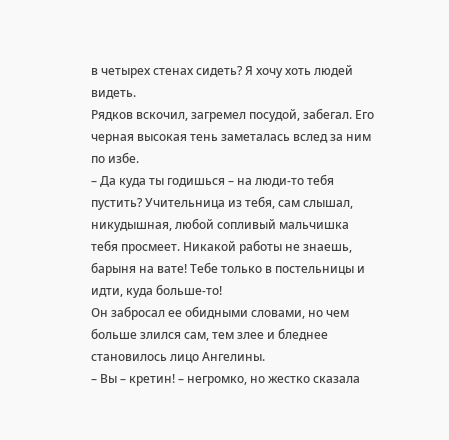в четырех стенах сидеть? Я хочу хоть людей видеть.
Рядков вскочил, загремел посудой, забегал. Его черная высокая тень заметалась вслед за ним по избе.
– Да куда ты годишься – на люди-то тебя пустить? Учительница из тебя, сам слышал, никудышная, любой сопливый мальчишка тебя просмеет. Никакой работы не знаешь, барыня на вате! Тебе только в постельницы и идти, куда больше-то!
Он забросал ее обидными словами, но чем больше злился сам, тем злее и бледнее становилось лицо Ангелины.
– Вы – кретин! – негромко, но жестко сказала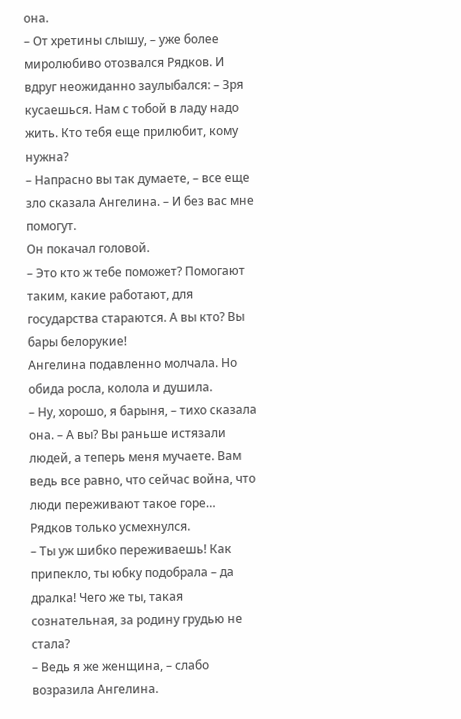она.
– От хретины слышу, – уже более миролюбиво отозвался Рядков. И вдруг неожиданно заулыбался: – Зря кусаешься. Нам с тобой в ладу надо жить. Кто тебя еще прилюбит, кому нужна?
– Напрасно вы так думаете, – все еще зло сказала Ангелина. – И без вас мне помогут.
Он покачал головой.
– Это кто ж тебе поможет? Помогают таким, какие работают, для государства стараются. А вы кто? Вы бары белорукие!
Ангелина подавленно молчала. Но обида росла, колола и душила.
– Ну, хорошо, я барыня, – тихо сказала она. – А вы? Вы раньше истязали людей, а теперь меня мучаете. Вам ведь все равно, что сейчас война, что люди переживают такое горе…
Рядков только усмехнулся.
– Ты уж шибко переживаешь! Как припекло, ты юбку подобрала – да дралка! Чего же ты, такая сознательная, за родину грудью не стала?
– Ведь я же женщина, – слабо возразила Ангелина.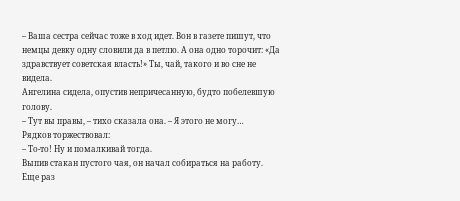– Ваша сестра сейчас тоже в ход идет. Вон в газете пишут, что немцы девку одну словили да в петлю. А она одно торочит: «Да здравствует советская власть!» Ты, чай, такого и во сне не видела.
Ангелина сидела, опустив непричесанную, будто побелевшую голову.
– Тут вы правы, – тихо сказала она. – Я этого не могу…
Рядков торжествовал:
– То-то! Ну и помалкивай тогда.
Выпив стакан пустого чая, он начал собираться на работу. Еще раз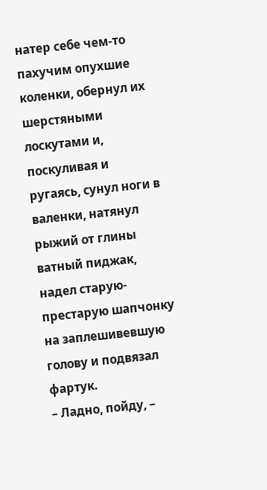натер себе чем-то пахучим опухшие коленки, обернул их шерстяными лоскутами и, поскуливая и ругаясь, сунул ноги в валенки, натянул рыжий от глины ватный пиджак, надел старую-престарую шапчонку на заплешивевшую голову и подвязал фартук.
– Ладно, пойду, –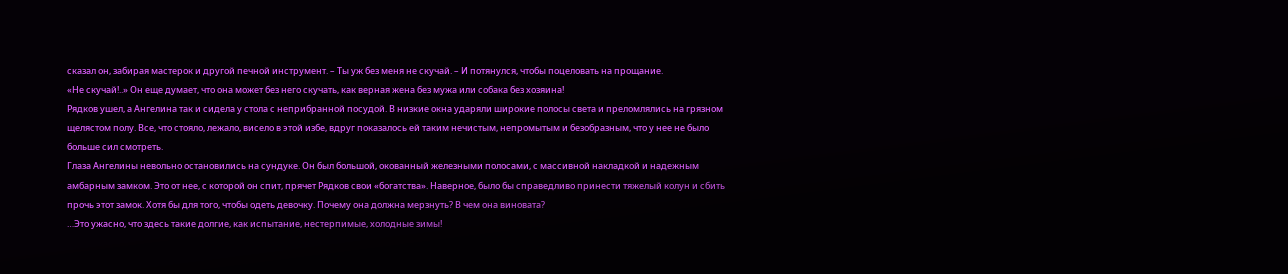сказал он, забирая мастерок и другой печной инструмент. – Ты уж без меня не скучай. – И потянулся, чтобы поцеловать на прощание.
«Не скучай!..» Он еще думает, что она может без него скучать, как верная жена без мужа или собака без хозяина!
Рядков ушел, а Ангелина так и сидела у стола с неприбранной посудой. В низкие окна ударяли широкие полосы света и преломлялись на грязном щелястом полу. Все, что стояло, лежало, висело в этой избе, вдруг показалось ей таким нечистым, непромытым и безобразным, что у нее не было больше сил смотреть.
Глаза Ангелины невольно остановились на сундуке. Он был большой, окованный железными полосами, с массивной накладкой и надежным амбарным замком. Это от нее, с которой он спит, прячет Рядков свои «богатства». Наверное, было бы справедливо принести тяжелый колун и сбить прочь этот замок. Хотя бы для того, чтобы одеть девочку. Почему она должна мерзнуть? В чем она виновата?
…Это ужасно, что здесь такие долгие, как испытание, нестерпимые, холодные зимы!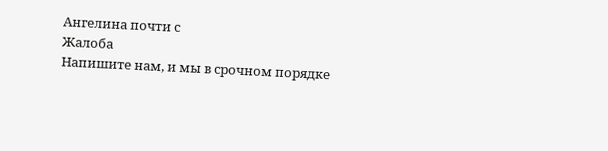Ангелина почти с
Жалоба
Напишите нам, и мы в срочном порядке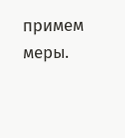примем меры.